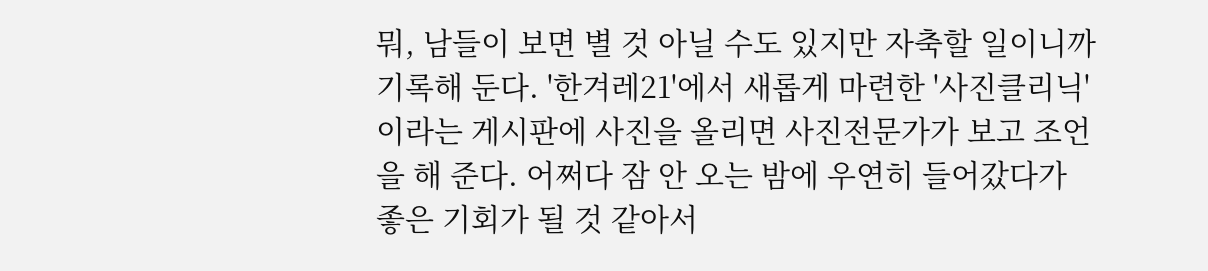뭐, 남들이 보면 별 것 아닐 수도 있지만 자축할 일이니까 기록해 둔다. '한겨레21'에서 새롭게 마련한 '사진클리닉'이라는 게시판에 사진을 올리면 사진전문가가 보고 조언을 해 준다. 어쩌다 잠 안 오는 밤에 우연히 들어갔다가 좋은 기회가 될 것 같아서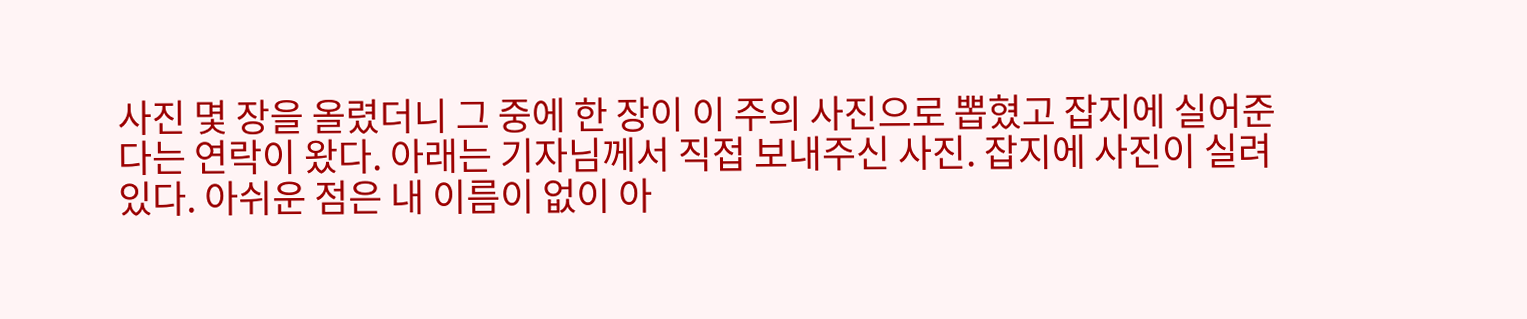사진 몇 장을 올렸더니 그 중에 한 장이 이 주의 사진으로 뽑혔고 잡지에 실어준다는 연락이 왔다. 아래는 기자님께서 직접 보내주신 사진. 잡지에 사진이 실려 있다. 아쉬운 점은 내 이름이 없이 아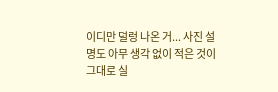이디만 덜렁 나온 거... 사진 설명도 아무 생각 없이 적은 것이 그대로 실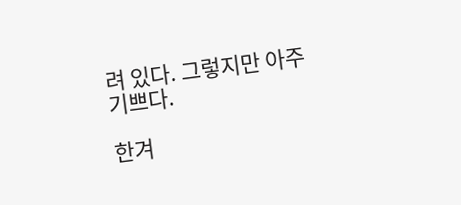려 있다. 그렇지만 아주 기쁘다.

한겨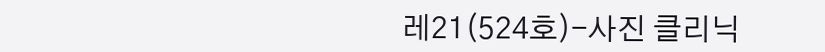레21(524호)-사진 클리닉